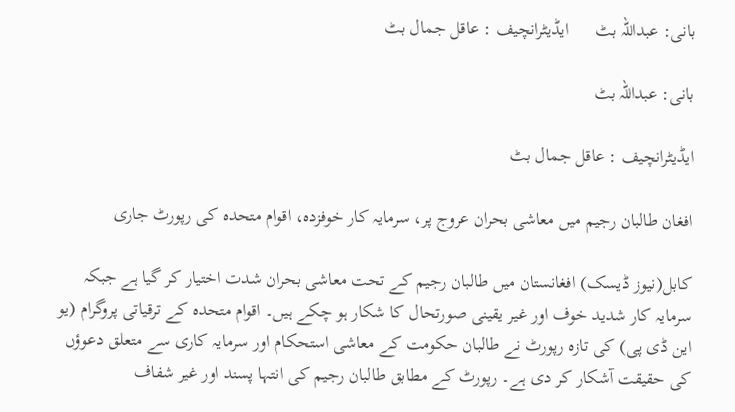بانی: عبداللہ بٹ      ایڈیٹرانچیف : عاقل جمال بٹ

بانی: عبداللہ بٹ

ایڈیٹرانچیف : عاقل جمال بٹ

افغان طالبان رجیم میں معاشی بحران عروج پر، سرمایہ کار خوفزدہ، اقوام متحدہ کی رپورٹ جاری

کابل(نیوز ڈیسک) افغانستان میں طالبان رجیم کے تحت معاشی بحران شدت اختیار کر گیا ہے جبکہ سرمایہ کار شدید خوف اور غیر یقینی صورتحال کا شکار ہو چکے ہیں۔ اقوام متحدہ کے ترقیاتی پروگرام (یو این ڈی پی) کی تازہ رپورٹ نے طالبان حکومت کے معاشی استحکام اور سرمایہ کاری سے متعلق دعوؤں کی حقیقت آشکار کر دی ہے۔ رپورٹ کے مطابق طالبان رجیم کی انتہا پسند اور غیر شفاف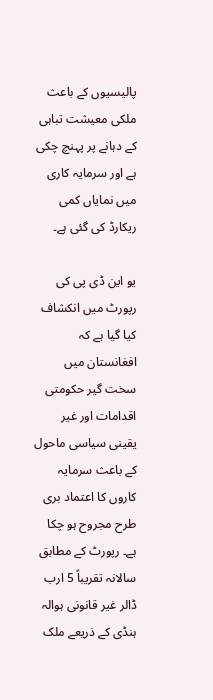پالیسیوں کے باعث ملکی معیشت تباہی کے دہانے پر پہنچ چکی ہے اور سرمایہ کاری میں نمایاں کمی ریکارڈ کی گئی ہے۔

یو این ڈی پی کی رپورٹ میں انکشاف کیا گیا ہے کہ افغانستان میں سخت گیر حکومتی اقدامات اور غیر یقینی سیاسی ماحول کے باعث سرمایہ کاروں کا اعتماد بری طرح مجروح ہو چکا ہے۔ رپورٹ کے مطابق سالانہ تقریباً 5 ارب ڈالر غیر قانونی ہوالہ ہنڈی کے ذریعے ملک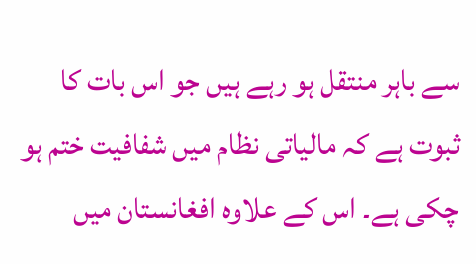سے باہر منتقل ہو رہے ہیں جو اس بات کا ثبوت ہے کہ مالیاتی نظام میں شفافیت ختم ہو چکی ہے۔ اس کے علاوہ افغانستان میں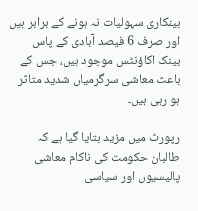بینکاری سہولیات نہ ہونے کے برابر ہیں اور صرف 6 فیصد آبادی کے پاس بینک اکاؤنٹس موجود ہیں، جس کے باعث معاشی سرگرمیاں شدید متاثر ہو رہی ہیں۔

رپورٹ میں مزید بتایا گیا ہے کہ طالبان حکومت کی ناکام معاشی پالیسیوں اور سیاسی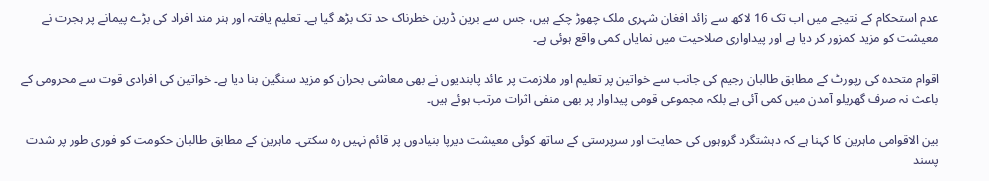عدم استحکام کے نتیجے میں اب تک 16 لاکھ سے زائد افغان شہری ملک چھوڑ چکے ہیں، جس سے برین ڈرین خطرناک حد تک بڑھ گیا ہے۔ تعلیم یافتہ اور ہنر مند افراد کی بڑے پیمانے پر ہجرت نے معیشت کو مزید کمزور کر دیا ہے اور پیداواری صلاحیت میں نمایاں کمی واقع ہوئی ہے۔

اقوام متحدہ کی رپورٹ کے مطابق طالبان رجیم کی جانب سے خواتین پر تعلیم اور ملازمت پر عائد پابندیوں نے بھی معاشی بحران کو مزید سنگین بنا دیا ہے۔ خواتین کی افرادی قوت سے محرومی کے باعث نہ صرف گھریلو آمدن میں کمی آئی ہے بلکہ مجموعی قومی پیداوار پر بھی منفی اثرات مرتب ہوئے ہیں۔

بین الاقوامی ماہرین کا کہنا ہے کہ دہشتگرد گروہوں کی حمایت اور سرپرستی کے ساتھ کوئی معیشت دیرپا بنیادوں پر قائم نہیں رہ سکتی۔ ماہرین کے مطابق طالبان حکومت کو فوری طور پر شدت پسند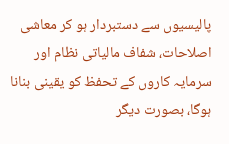پالیسیوں سے دستبردار ہو کر معاشی اصلاحات، شفاف مالیاتی نظام اور سرمایہ کاروں کے تحفظ کو یقینی بنانا ہوگا، بصورت دیگر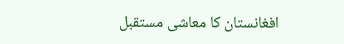افغانستان کا معاشی مستقبل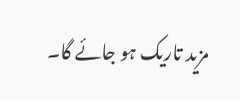مزید تاریک ہو جائے گا۔